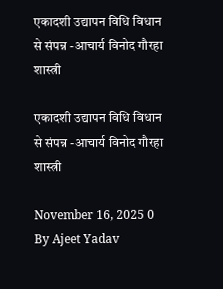एकादशी उद्यापन विधि विधान से संपन्न -आचार्य विनोद गौरहा शास्त्री

एकादशी उद्यापन विधि विधान से संपन्न -आचार्य विनोद गौरहा शास्त्री

November 16, 2025 0 By Ajeet Yadav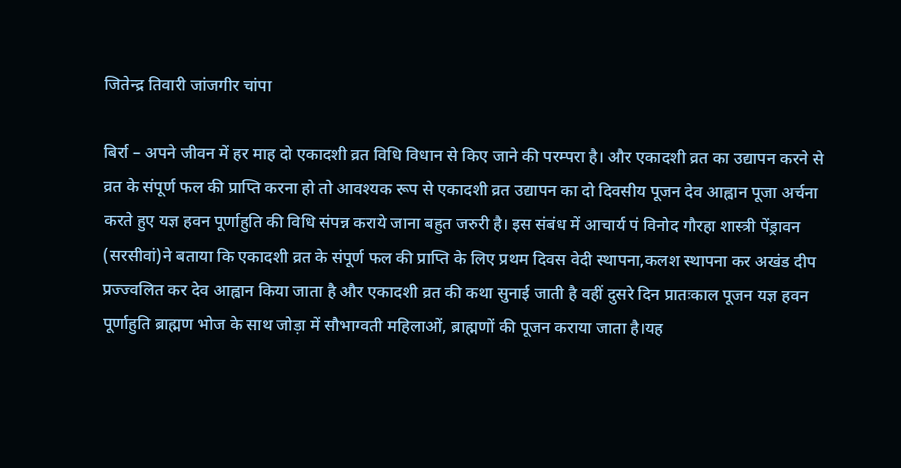जितेन्द्र तिवारी जांजगीर चांपा

बिर्रा – अपने जीवन में हर माह दो एकादशी व्रत विधि विधान से किए जाने की परम्परा है। और एकादशी व्रत का उद्यापन करने से व्रत के संपूर्ण फल की प्राप्ति करना हो तो आवश्यक रूप से एकादशी व्रत उद्यापन का दो दिवसीय पूजन देव आह्वान पूजा अर्चना करते हुए यज्ञ हवन पूर्णाहुति की विधि संपन्न कराये जाना बहुत जरुरी है। इस संबंध में आचार्य पं विनोद गौरहा शास्त्री पेंड्रावन (सरसीवां)ने बताया कि एकादशी व्रत के संपूर्ण फल की प्राप्ति के लिए प्रथम दिवस वेदी स्थापना,कलश स्थापना कर अखंड दीप प्रज्ज्वलित कर देव आह्वान किया जाता है और एकादशी व्रत की कथा सुनाई जाती है वहीं दुसरे दिन प्रातःकाल पूजन यज्ञ हवन पूर्णाहुति ब्राह्मण भोज के साथ जोड़ा में सौभाग्वती महिलाओं, ब्राह्मणों की पूजन कराया जाता है।यह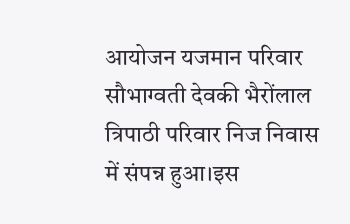आयोजन यजमान परिवार सौभाग्वती देवकी भैरोंलाल त्रिपाठी परिवार निज निवास में संपन्न हुआ।इस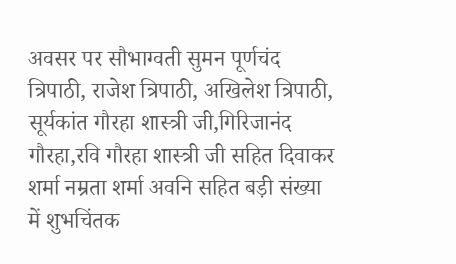अवसर पर सौभाग्वती सुमन पूर्णचंद त्रिपाठी, राजेश त्रिपाठी, अखिलेश त्रिपाठी, सूर्यकांत गौरहा शास्त्री जी,गिरिजानंद गौरहा,रवि गौरहा शास्त्री जी सहित दिवाकर शर्मा नम्रता शर्मा अवनि सहित बड़ी संख्या में शुभचिंतक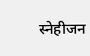स्नेहीजन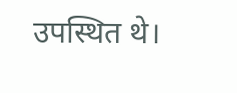उपस्थित थे।